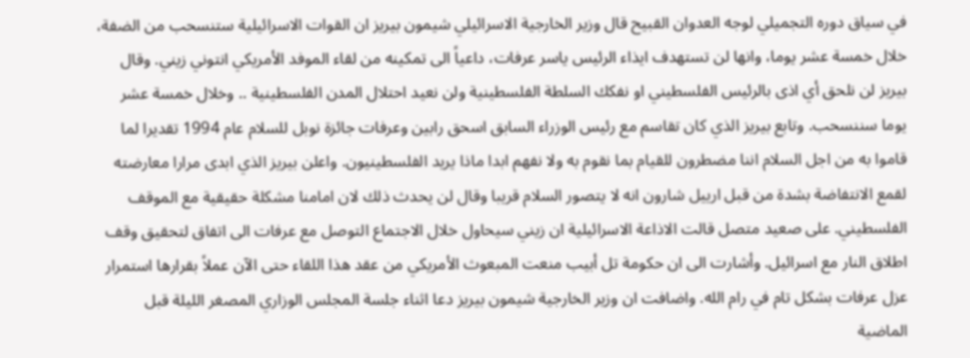في سياق دوره التجميلي لوجه العدوان القبيح قال وزير الخارجية الاسرائيلي شيمون بيريز ان القوات الاسرائيلية ستنسحب من الضفة، خلال خمسة عشر يوما، وانها لن تستهدف ايذاء الرئيس ياسر عرفات، داعياً الى تمكينه من لقاء الموفد الأمريكي انتوني زيني. وقال بيريز لن نلحق أي اذى بالرئيس الفلسطيني او نفكك السلطة الفلسطينية ولن نعيد احتلال المدن الفلسطينية .. وخلال خمسة عشر يوما سننسحب. وتابع بيريز الذي كان تقاسم مع رئيس الوزراء السابق اسحق رابين وعرفات جائزة نوبل للسلام عام 1994 تقديرا لما قاموا به من اجل السلام اننا مضطرون للقيام بما نقوم به ولا نفهم ابدا ماذا يريد الفلسطينيون. واعلن بيريز الذي ابدى مرارا معارضته لقمع الانتفاضة بشدة من قبل ارييل شارون انه لا يتصور السلام قريبا وقال لن يحدث ذلك لان امامنا مشكلة حقيقية مع الموقف الفلسطيني. على صعيد متصل قالت الاذاعة الاسرائيلية ان زيني سيحاول خلال الاجتماع التوصل مع عرفات الى اتفاق لتحقيق وقف اطلاق النار مع اسرائيل. وأشارت الى ان حكومة تل أبيب منعت المبعوث الأمريكي من عقد هذا اللقاء حتى الآن عملاً بقرارها استمرار عزل عرفات بشكل تام في رام الله. واضافت ان وزير الخارجية شيمون بيريز دعا اثناء جلسة المجلس الوزاري المصغر الليلة قبل الماضية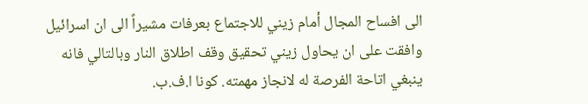الى افساح المجال أمام زيني للاجتماع بعرفات مشيراً الى ان اسرائيل وافقت على ان يحاول زيني تحقيق وقف اطلاق النار وبالتالي فانه ينبغي اتاحة الفرصة له لانجاز مهمته. كونا ا.ف.ب.